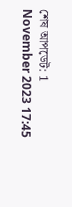শেষ আপডেট: 1 November 2023 17:45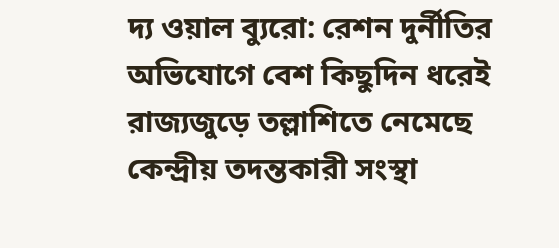দ্য ওয়াল ব্যুরো: রেশন দুর্নীতির অভিযোগে বেশ কিছুদিন ধরেই রাজ্যজুড়ে তল্লাশিতে নেমেছে কেন্দ্রীয় তদন্তকারী সংস্থা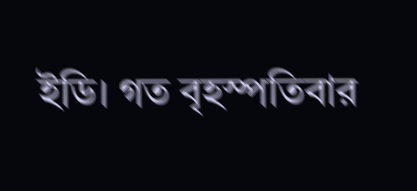ইডি। গত বৃহস্পতিবার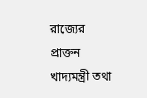রাজ্যের প্রাক্তন খাদ্যমন্ত্রী তথা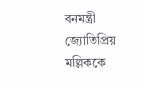বনমন্ত্রী জ্যোতিপ্রিয় মল্লিককে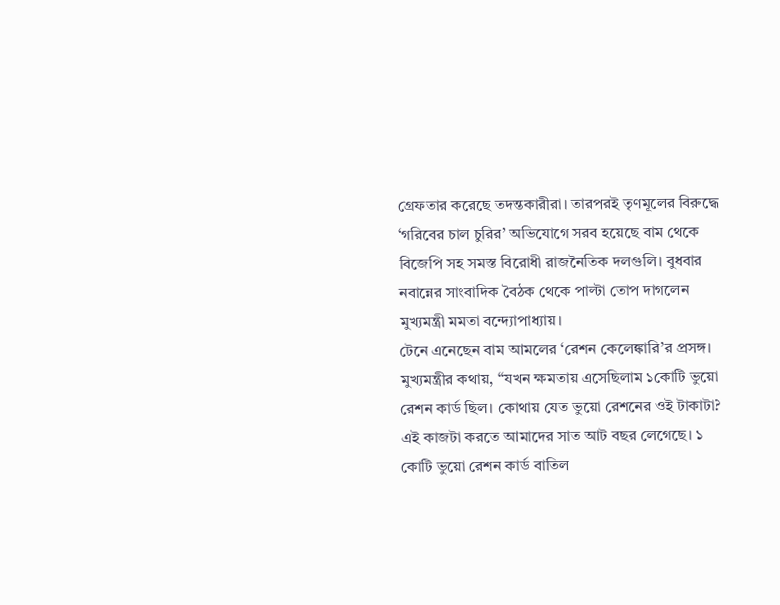গ্রেফতার করেছে তদন্তকারীরা। তারপরই তৃণমূলের বিরুদ্ধে ‘গরিবের চাল চুরির’ অভিযোগে সরব হয়েছে বাম থেকে বিজেপি সহ সমস্ত বিরোধী রাজনৈতিক দলগুলি। বুধবার নবান্নের সাংবাদিক বৈঠক থেকে পাল্টা তোপ দাগলেন মুখ্যমন্ত্রী মমতা বন্দ্যোপাধ্যায়।
টেনে এনেছেন বাম আমলের ‘রেশন কেলেঙ্কারি’র প্রসঙ্গ। মুখ্যমন্ত্রীর কথায়, “যখন ক্ষমতায় এসেছিলাম ১কোটি ভুয়ো রেশন কার্ড ছিল। কোথায় যেত ভুয়ো রেশনের ওই টাকাটা? এই কাজটা করতে আমাদের সাত আট বছর লেগেছে। ১ কোটি ভুয়ো রেশন কার্ড বাতিল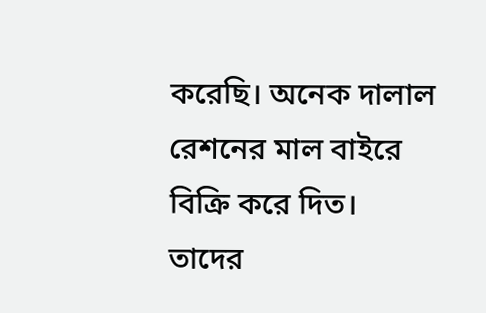করেছি। অনেক দালাল রেশনের মাল বাইরে বিক্রি করে দিত। তাদের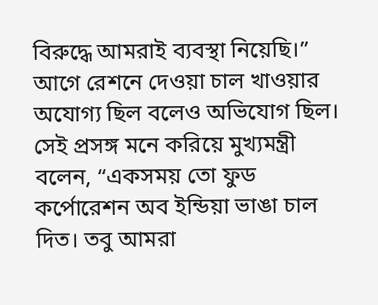বিরুদ্ধে আমরাই ব্যবস্থা নিয়েছি।”
আগে রেশনে দেওয়া চাল খাওয়ার অযোগ্য ছিল বলেও অভিযোগ ছিল। সেই প্রসঙ্গ মনে করিয়ে মুখ্যমন্ত্রী বলেন, “একসময় তো ফুড কর্পোরেশন অব ইন্ডিয়া ভাঙা চাল দিত। তবু আমরা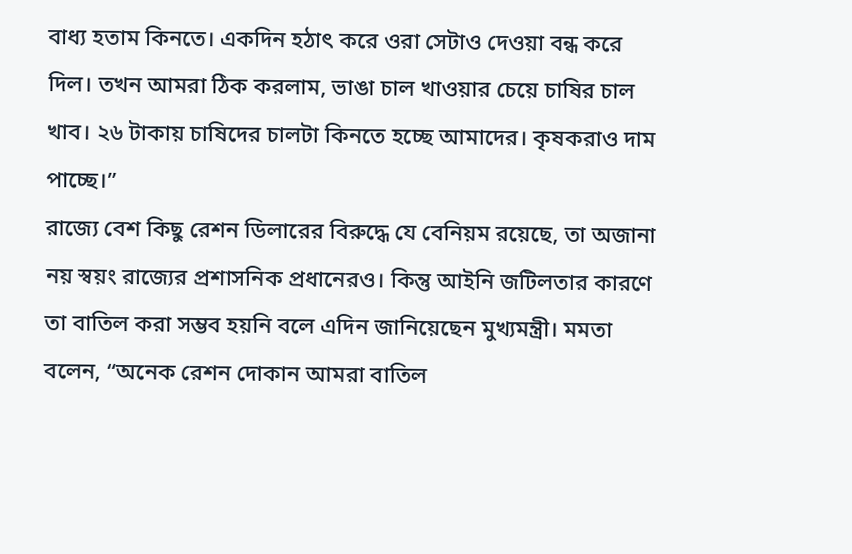বাধ্য হতাম কিনতে। একদিন হঠাৎ করে ওরা সেটাও দেওয়া বন্ধ করে দিল। তখন আমরা ঠিক করলাম, ভাঙা চাল খাওয়ার চেয়ে চাষির চাল খাব। ২৬ টাকায় চাষিদের চালটা কিনতে হচ্ছে আমাদের। কৃষকরাও দাম পাচ্ছে।”
রাজ্যে বেশ কিছু রেশন ডিলারের বিরুদ্ধে যে বেনিয়ম রয়েছে, তা অজানা নয় স্বয়ং রাজ্যের প্রশাসনিক প্রধানেরও। কিন্তু আইনি জটিলতার কারণে তা বাতিল করা সম্ভব হয়নি বলে এদিন জানিয়েছেন মুখ্যমন্ত্রী। মমতা বলেন, “অনেক রেশন দোকান আমরা বাতিল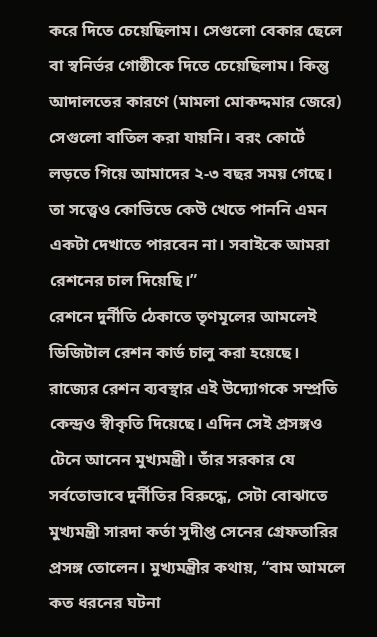করে দিতে চেয়েছিলাম। সেগুলো বেকার ছেলে বা স্বনির্ভর গোষ্ঠীকে দিতে চেয়েছিলাম। কিন্তু আদালতের কারণে (মামলা মোকদ্দমার জেরে) সেগুলো বাতিল করা যায়নি। বরং কোর্টে লড়তে গিয়ে আমাদের ২-৩ বছর সময় গেছে। তা সত্ত্বেও কোভিডে কেউ খেতে পাননি এমন একটা দেখাতে পারবেন না। সবাইকে আমরা রেশনের চাল দিয়েছি।”
রেশনে দুর্নীতি ঠেকাতে তৃণমূলের আমলেই ডিজিটাল রেশন কার্ড চালু করা হয়েছে। রাজ্যের রেশন ব্যবস্থার এই উদ্যোগকে সম্প্রতি কেন্দ্রও স্বীকৃতি দিয়েছে। এদিন সেই প্রসঙ্গও টেনে আনেন মুখ্যমন্ত্রী। তাঁর সরকার যে সর্বতোভাবে দুর্নীতির বিরুদ্ধে, সেটা বোঝাতে মুখ্যমন্ত্রী সারদা কর্তা সুদীপ্ত সেনের গ্রেফতারির প্রসঙ্গ তোলেন। মুখ্যমন্ত্রীর কথায়, “বাম আমলে কত ধরনের ঘটনা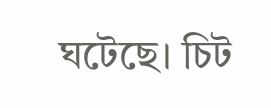ঘটেছে। চিট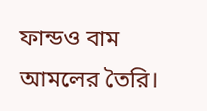ফান্ডও বাম আমলের তৈরি।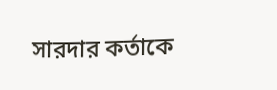সারদার কর্তাকে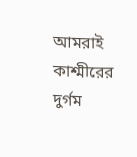আমরাই কাশ্মীরের দুর্গম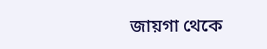জায়গা থেকে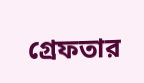গ্রেফতার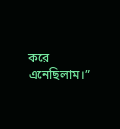করে এনেছিলাম।”